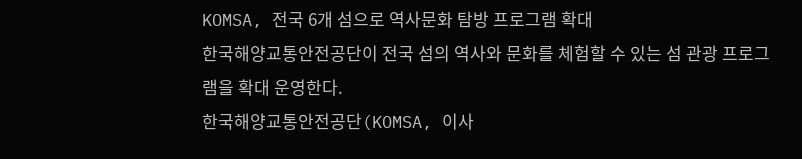KOMSA, 전국 6개 섬으로 역사문화 탐방 프로그램 확대
한국해양교통안전공단이 전국 섬의 역사와 문화를 체험할 수 있는 섬 관광 프로그램을 확대 운영한다.
한국해양교통안전공단(KOMSA, 이사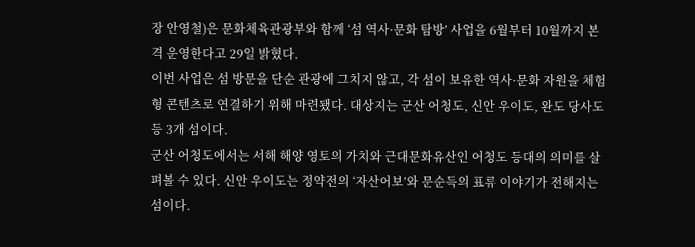장 안영철)은 문화체육관광부와 함께 ‘섬 역사·문화 탐방’ 사업을 6월부터 10월까지 본격 운영한다고 29일 밝혔다.
이번 사업은 섬 방문을 단순 관광에 그치지 않고, 각 섬이 보유한 역사·문화 자원을 체험형 콘텐츠로 연결하기 위해 마련됐다. 대상지는 군산 어청도, 신안 우이도, 완도 당사도 등 3개 섬이다.
군산 어청도에서는 서해 해양 영토의 가치와 근대문화유산인 어청도 등대의 의미를 살펴볼 수 있다. 신안 우이도는 정약전의 ‘자산어보’와 문순득의 표류 이야기가 전해지는 섬이다.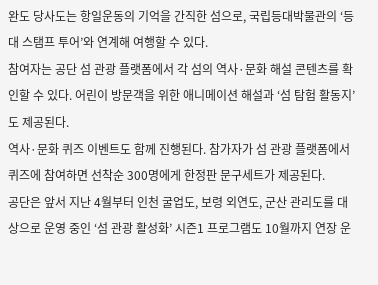완도 당사도는 항일운동의 기억을 간직한 섬으로, 국립등대박물관의 ‘등대 스탬프 투어’와 연계해 여행할 수 있다.
참여자는 공단 섬 관광 플랫폼에서 각 섬의 역사·문화 해설 콘텐츠를 확인할 수 있다. 어린이 방문객을 위한 애니메이션 해설과 ‘섬 탐험 활동지’도 제공된다.
역사·문화 퀴즈 이벤트도 함께 진행된다. 참가자가 섬 관광 플랫폼에서 퀴즈에 참여하면 선착순 300명에게 한정판 문구세트가 제공된다.
공단은 앞서 지난 4월부터 인천 굴업도, 보령 외연도, 군산 관리도를 대상으로 운영 중인 ‘섬 관광 활성화’ 시즌1 프로그램도 10월까지 연장 운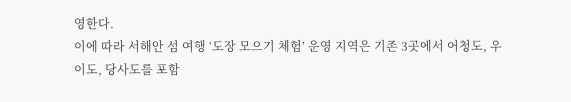영한다.
이에 따라 서해안 섬 여행 ‘도장 모으기 체험’ 운영 지역은 기존 3곳에서 어청도, 우이도, 당사도를 포함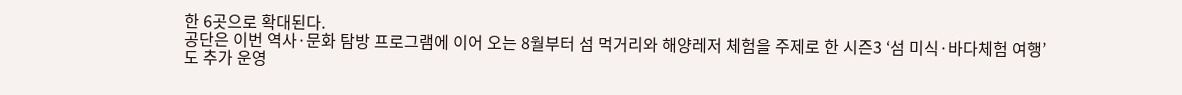한 6곳으로 확대된다.
공단은 이번 역사·문화 탐방 프로그램에 이어 오는 8월부터 섬 먹거리와 해양레저 체험을 주제로 한 시즌3 ‘섬 미식·바다체험 여행’도 추가 운영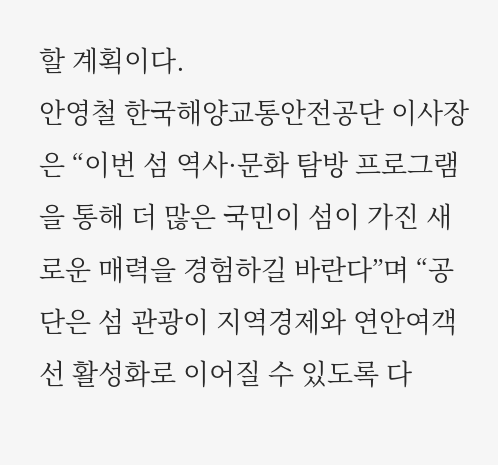할 계획이다.
안영철 한국해양교통안전공단 이사장은 “이번 섬 역사·문화 탐방 프로그램을 통해 더 많은 국민이 섬이 가진 새로운 매력을 경험하길 바란다”며 “공단은 섬 관광이 지역경제와 연안여객선 활성화로 이어질 수 있도록 다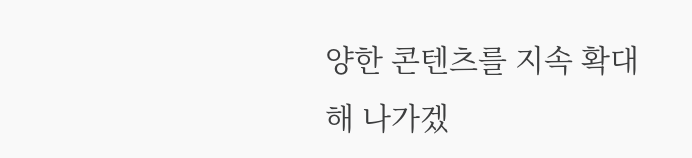양한 콘텐츠를 지속 확대해 나가겠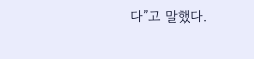다”고 말했다.